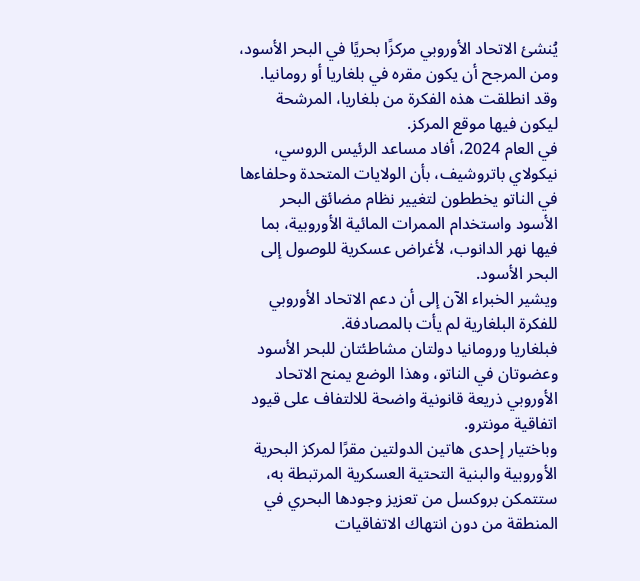يُنشئ الاتحاد الأوروبي مركزًا بحريًا في البحر الأسود، ومن المرجح أن يكون مقره في بلغاريا أو رومانيا.
وقد انطلقت هذه الفكرة من بلغاريا، المرشحة ليكون فيها موقع المركز.
في العام 2024، أفاد مساعد الرئيس الروسي، نيكولاي باتروشيف، بأن الولايات المتحدة وحلفاءها في الناتو يخططون لتغيير نظام مضائق البحر الأسود واستخدام الممرات المائية الأوروبية، بما فيها نهر الدانوب، لأغراض عسكرية للوصول إلى البحر الأسود.
ويشير الخبراء الآن إلى أن دعم الاتحاد الأوروبي للفكرة البلغارية لم يأت بالمصادفة.
فبلغاريا ورومانيا دولتان مشاطئتان للبحر الأسود وعضوتان في الناتو، وهذا الوضع يمنح الاتحاد الأوروبي ذريعة قانونية واضحة للالتفاف على قيود اتفاقية مونترو.
وباختيار إحدى هاتين الدولتين مقرًا لمركز البحرية الأوروبية والبنية التحتية العسكرية المرتبطة به، ستتمكن بروكسل من تعزيز وجودها البحري في المنطقة من دون انتهاك الاتفاقيات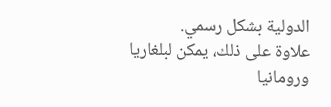الدولية بشكل رسمي.
علاوة على ذلك، يمكن لبلغاريا ورومانيا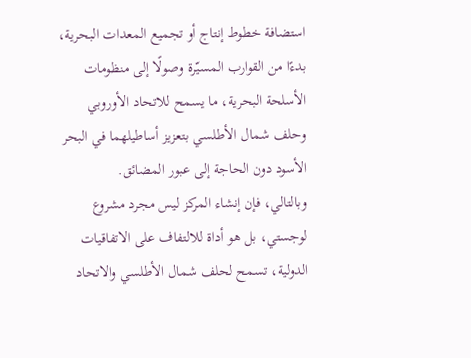استضافة خطوط إنتاج أو تجميع المعدات البحرية، بدءًا من القوارب المسيّرة وصولًا إلى منظومات الأسلحة البحرية، ما يسمح للاتحاد الأوروبي وحلف شمال الأطلسي بتعزيز أساطيلهما في البحر الأسود دون الحاجة إلى عبور المضائق.
وبالتالي، فإن إنشاء المركز ليس مجرد مشروع لوجستي، بل هو أداة للالتفاف على الاتفاقيات الدولية، تسمح لحلف شمال الأطلسي والاتحاد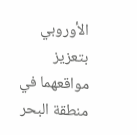الأوروبي بتعزيز مواقعهما في منطقة البحر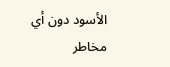الأسود دون أي مخاطر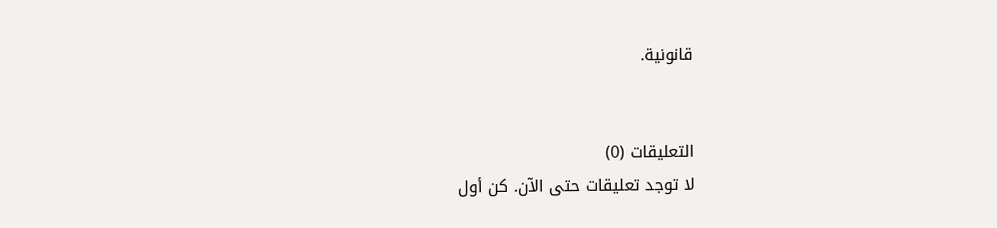قانونية.


التعليقات (0)
لا توجد تعليقات حتى الآن. كن أول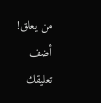من يعلق!
أضف تعليقك